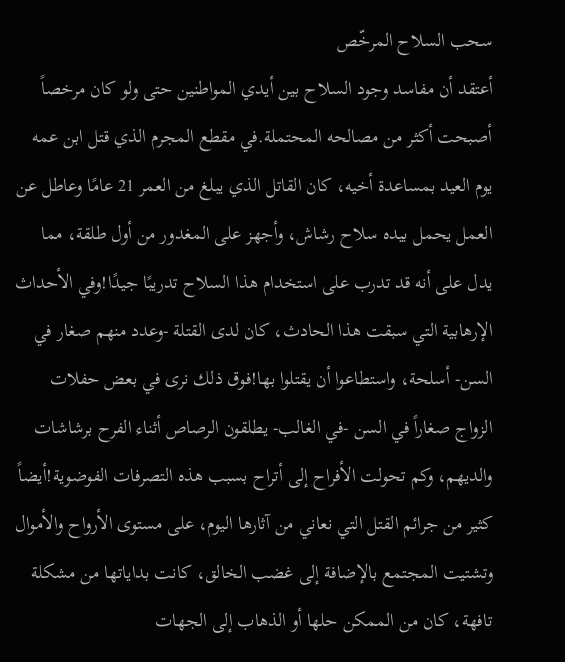سحب السلاح المرخّص
أعتقد أن مفاسد وجود السلاح بين أيدي المواطنين حتى ولو كان مرخصاً أصبحت أكثر من مصالحه المحتملة.في مقطع المجرم الذي قتل ابن عمه يوم العيد بمساعدة أخيه، كان القاتل الذي يبلغ من العمر 21 عامًا وعاطل عن العمل يحمل بيده سلاح رشاش، وأجهز على المغدور من أول طلقة، مما يدل على أنه قد تدرب على استخدام هذا السلاح تدريبًا جيدًا!وفي الأحداث الإرهابية التي سبقت هذا الحادث، كان لدى القتلة -وعدد منهم صغار في السن- أسلحة، واستطاعوا أن يقتلوا بها!فوق ذلك نرى في بعض حفلات الزواج صغاراً في السن -في الغالب- يطلقون الرصاص أثناء الفرح برشاشات والديهم، وكم تحولت الأفراح إلى أتراح بسبب هذه التصرفات الفوضوية!أيضاً كثير من جرائم القتل التي نعاني من آثارها اليوم، على مستوى الأرواح والأموال وتشتيت المجتمع بالإضافة إلى غضب الخالق، كانت بداياتها من مشكلة تافهة، كان من الممكن حلها أو الذهاب إلى الجهات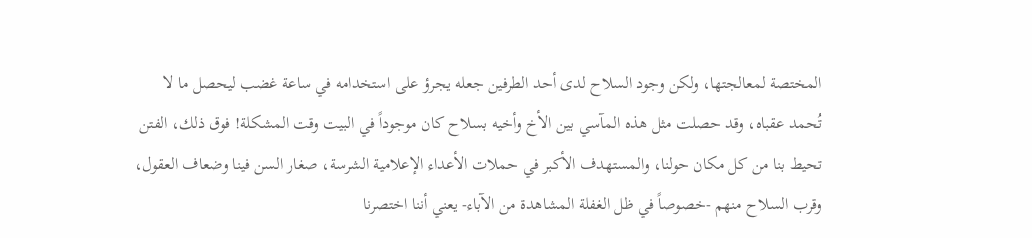المختصة لمعالجتها، ولكن وجود السلاح لدى أحد الطرفين جعله يجرؤ على استخدامه في ساعة غضب ليحصل ما لا تُحمد عقباه، وقد حصلت مثل هذه المآسي بين الأخ وأخيه بسلاح كان موجوداً في البيت وقت المشكلة! فوق ذلك، الفتن تحيط بنا من كل مكان حولنا، والمستهدف الأكبر في حملات الأعداء الإعلامية الشرسة، صغار السن فينا وضعاف العقول، وقرب السلاح منهم -خصوصاً في ظل الغفلة المشاهدة من الآباء- يعني أننا اختصرنا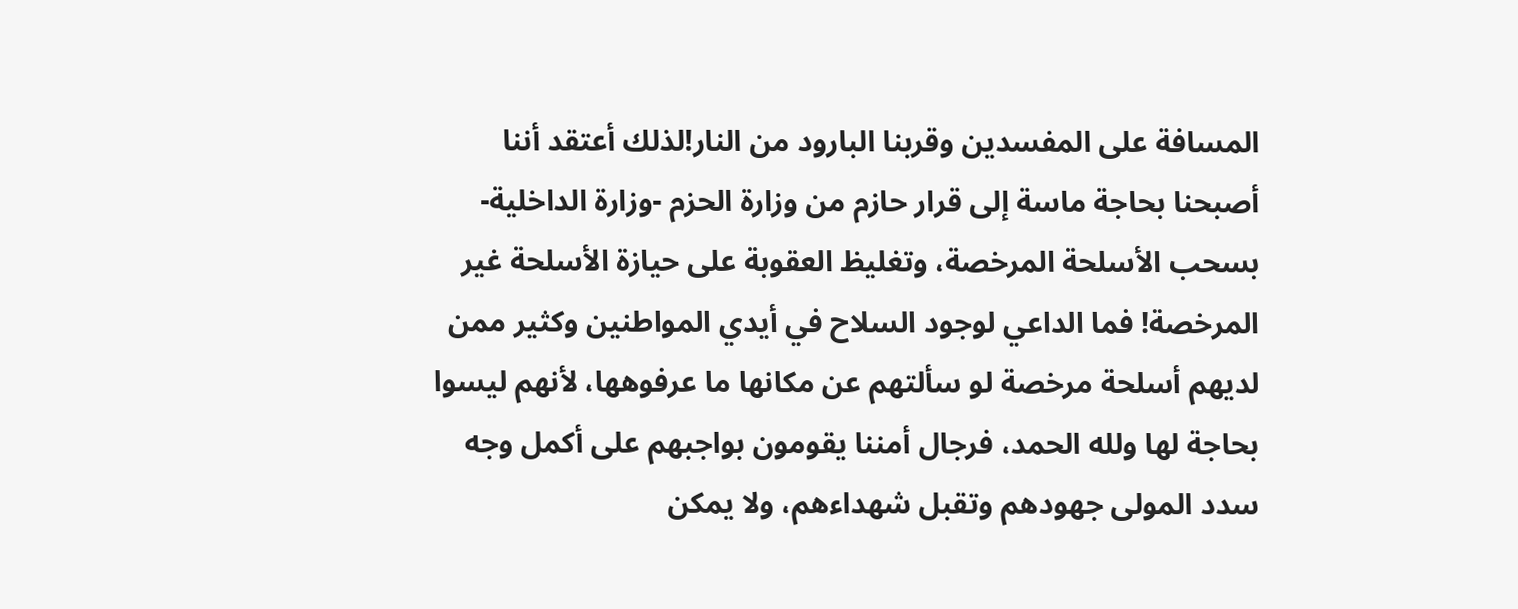المسافة على المفسدين وقربنا البارود من النار!لذلك أعتقد أننا أصبحنا بحاجة ماسة إلى قرار حازم من وزارة الحزم -وزارة الداخلية- بسحب الأسلحة المرخصة، وتغليظ العقوبة على حيازة الأسلحة غير المرخصة! فما الداعي لوجود السلاح في أيدي المواطنين وكثير ممن لديهم أسلحة مرخصة لو سألتهم عن مكانها ما عرفوهها، لأنهم ليسوا بحاجة لها ولله الحمد، فرجال أمننا يقومون بواجبهم على أكمل وجه سدد المولى جهودهم وتقبل شهداءهم، ولا يمكن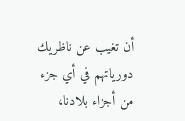أن تغيب عن ناظريك دورياتهم في أي جزء من أجزاء بلادنا،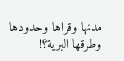مدنها وقراها وحدودها وطرقها البرية؟!